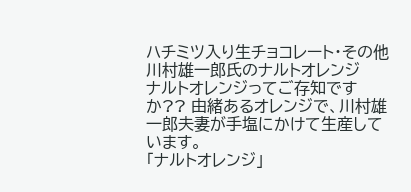ハチミツ入り生チョコレート・その他
川村雄一郎氏のナルトオレンジ
ナルトオレンジってご存知ですか?? 由緒あるオレンジで、川村雄一郎夫妻が手塩にかけて生産しています。
「ナルトオレンジ」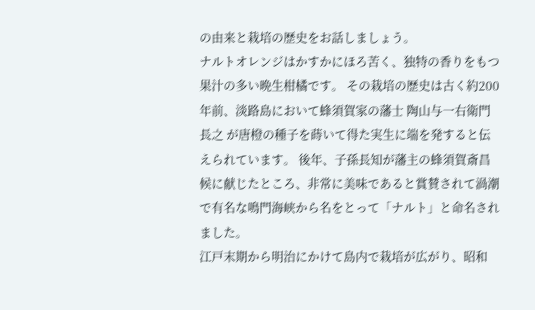の由来と栽培の歴史をお話しましょう。
ナルトオレンジはかすかにほろ苦く、独特の香りをもつ果汁の多い晩生柑橘です。 その栽培の歴史は古く約200年前、淡路島において蜂須賀家の藩士 陶山与一右衛門長之 が唐橙の種子を蒔いて得た実生に端を発すると伝えられています。 後年、子孫長知が藩主の蜂須賀斎昌候に献じたところ、非常に美味であると賞賛されて渦潮で有名な鳴門海峡から名をとって「ナルト」と命名されました。
江戸末期から明治にかけて島内で栽培が広がり、昭和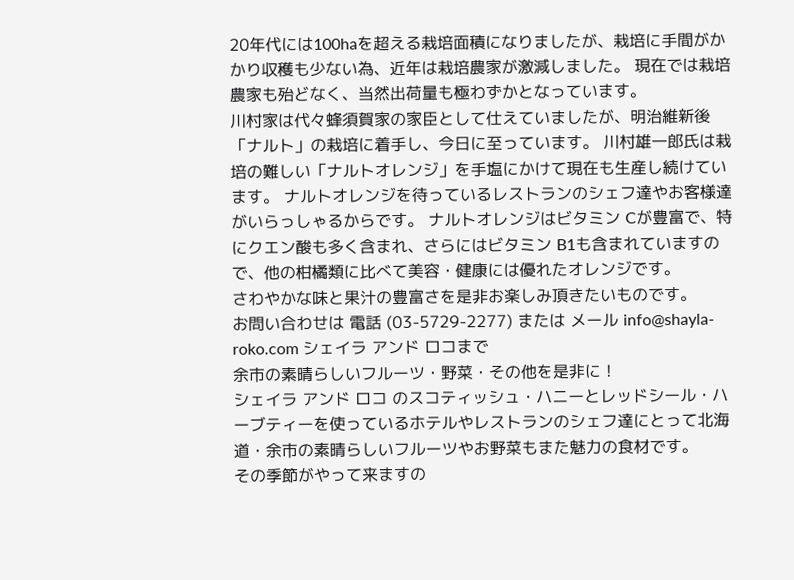20年代には100haを超える栽培面積になりましたが、栽培に手間がかかり収穫も少ない為、近年は栽培農家が激減しました。 現在では栽培農家も殆どなく、当然出荷量も極わずかとなっています。
川村家は代々蜂須賀家の家臣として仕えていましたが、明治維新後「ナルト」の栽培に着手し、今日に至っています。 川村雄一郎氏は栽培の難しい「ナルトオレンジ」を手塩にかけて現在も生産し続けています。 ナルトオレンジを待っているレストランのシェフ達やお客様達がいらっしゃるからです。 ナルトオレンジはビタミン Cが豊富で、特にクエン酸も多く含まれ、さらにはビタミン B1も含まれていますので、他の柑橘類に比べて美容・健康には優れたオレンジです。
さわやかな味と果汁の豊富さを是非お楽しみ頂きたいものです。
お問い合わせは 電話 (03-5729-2277) または メール info@shayla-roko.com シェイラ アンド ロコまで
余市の素晴らしいフルーツ・野菜・その他を是非に !
シェイラ アンド ロコ のスコティッシュ・ハニーとレッドシール・ハーブティーを使っているホテルやレストランのシェフ達にとって北海道・余市の素晴らしいフルーツやお野菜もまた魅力の食材です。
その季節がやって来ますの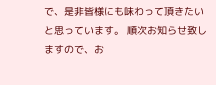で、是非皆様にも味わって頂きたいと思っています。 順次お知らせ致しますので、お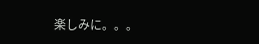楽しみに。。。